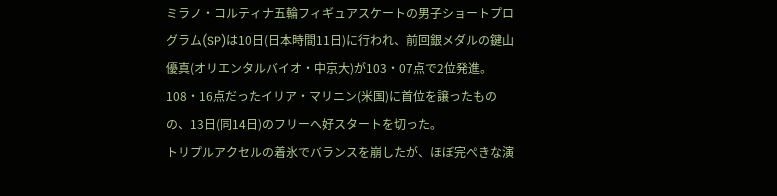ミラノ・コルティナ五輪フィギュアスケートの男子ショートプログラム(SP)は10日(日本時間11日)に行われ、前回銀メダルの鍵山優真(オリエンタルバイオ・中京大)が103・07点で2位発進。108・16点だったイリア・マリニン(米国)に首位を譲ったものの、13日(同14日)のフリーへ好スタートを切った。
トリプルアクセルの着氷でバランスを崩したが、ほぼ完ぺきな演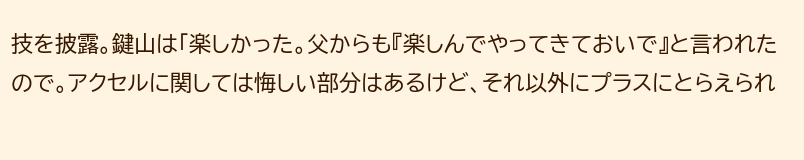技を披露。鍵山は「楽しかった。父からも『楽しんでやってきておいで』と言われたので。アクセルに関しては悔しい部分はあるけど、それ以外にプラスにとらえられ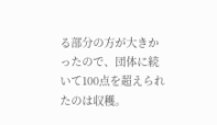る部分の方が大きかったので、団体に続いて100点を超えられたのは収穫。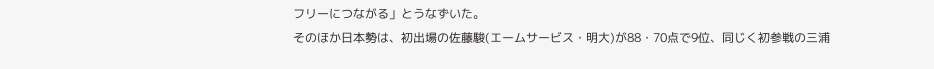フリーにつながる」とうなずいた。
そのほか日本勢は、初出場の佐藤駿(エームサービス・明大)が88・70点で9位、同じく初参戦の三浦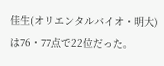佳生(オリエンタルバイオ・明大)は76・77点で22位だった。